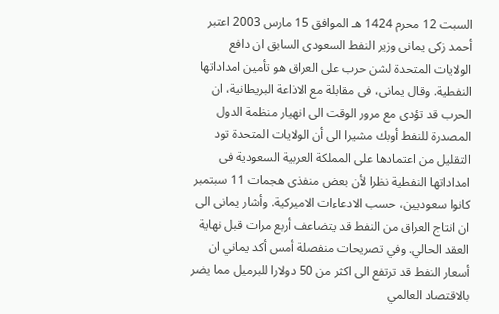السبت 12 محرم 1424 هـ الموافق 15 مارس 2003 اعتبر أحمد زكى يمانى وزير النفط السعودى السابق ان دافع الولايات المتحدة لشن حرب على العراق هو تأمين امداداتها النفطية. وقال يمانى، فى مقابلة مع الاذاعة البريطانية، ان الحرب قد تؤدى مع مرور الوقت الى انهيار منظمة الدول المصدرة للنفط أوبك مشيرا الى أن الولايات المتحدة تود التقليل من اعتمادها على المملكة العربية السعودية فى امداداتها النفطية نظرا لأن بعض منفذى هجمات 11 سبتمبر كانوا سعوديين، حسب الادعاءات الاميركية. وأشار يمانى الى ان انتاج العراق من النفط قد يتضاعف أربع مرات قبل نهاية العقد الحالي. وفي تصريحات منفصلة أمس أكد يماني ان أسعار النفط قد ترتفع الى اكثر من 50 دولارا للبرميل مما يضر بالاقتصاد العالمي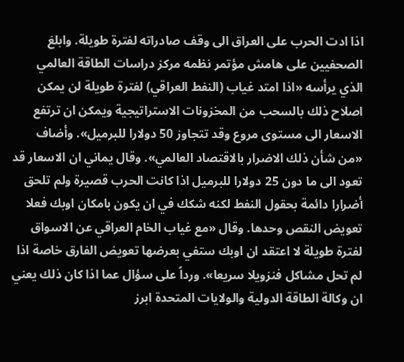اذا ادت الحرب على العراق الى وقف صادراته لفترة طويلة. وابلغ الصحفيين على هامش مؤتمر نظمه مركز دراسات الطاقة العالمي الذي يرأسه «اذا امتد غياب (النفط العراقي) لفترة طويلة لن يمكن اصلاح ذلك بالسحب من المخزونات الاستراتيجية ويمكن ان ترتفع الاسعار الى مستوى مروع وقد تتجاوز 50 دولارا للبرميل». وأضاف «من شأن ذلك الاضرار بالاقتصاد العالمي». وقال يماني ان الاسعار قد تعود الى ما دون 25 دولارا للبرميل اذا كانت الحرب قصيرة ولم تلحق أضرارا دائمة بحقول النفط لكنه شكك في ان يكون بامكان اوبك فعلا تعويض النقص وحدها. وقال «مع غياب الخام العراقي عن الاسواق لفترة طويلة لا اعتقد ان اوبك ستفي بعرضها تعويض الفارق خاصة اذا لم تحل مشاكل فنزويلا سريعا». ورداً على سؤال عما اذا كان ذلك يعني ان وكالة الطاقة الدولية والولايات المتحدة ابرز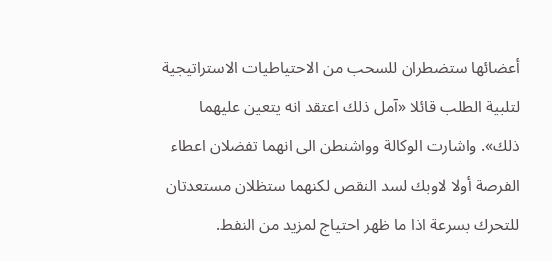أعضائها ستضطران للسحب من الاحتياطيات الاستراتيجية لتلبية الطلب قائلا «آمل ذلك اعتقد انه يتعين عليهما ذلك». واشارت الوكالة وواشنطن الى انهما تفضلان اعطاء الفرصة أولا لاوبك لسد النقص لكنهما ستظلان مستعدتان للتحرك بسرعة اذا ما ظهر احتياج لمزيد من النفط.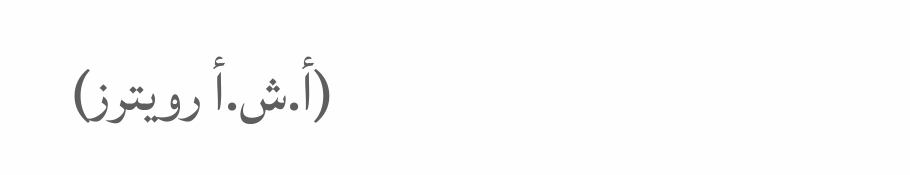(أ.ش.أ رويترز)